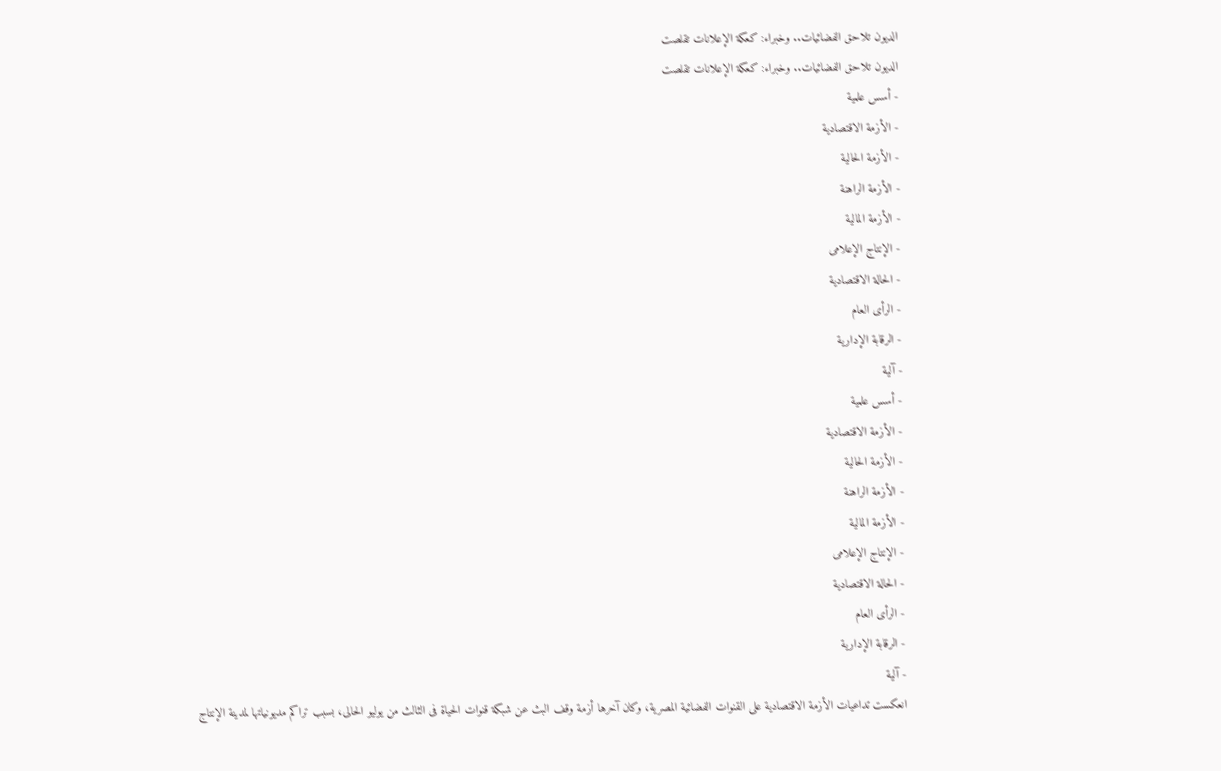الديون تلاحق الفضائيات.. وخبراء: كعكة الإعلانات تقلصت
الديون تلاحق الفضائيات.. وخبراء: كعكة الإعلانات تقلصت
- أسس علمية
- الأزمة الاقتصادية
- الأزمة الحالية
- الأزمة الراهنة
- الأزمة المالية
- الإنتاج الإعلامى
- الحالة الاقتصادية
- الرأى العام
- الرقابة الإدارية
- آلية
- أسس علمية
- الأزمة الاقتصادية
- الأزمة الحالية
- الأزمة الراهنة
- الأزمة المالية
- الإنتاج الإعلامى
- الحالة الاقتصادية
- الرأى العام
- الرقابة الإدارية
- آلية
انعكست تداعيات الأزمة الاقتصادية على القنوات الفضائية المصرية، وكان آخرها أزمة وقف البث عن شبكة قنوات الحياة فى الثالث من يوليو الحالى، بسبب تراكم مديونياتها لمدينة الإنتاج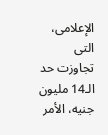الإعلامى، التى تجاوزت حد الـ14 مليون جنيه، الأمر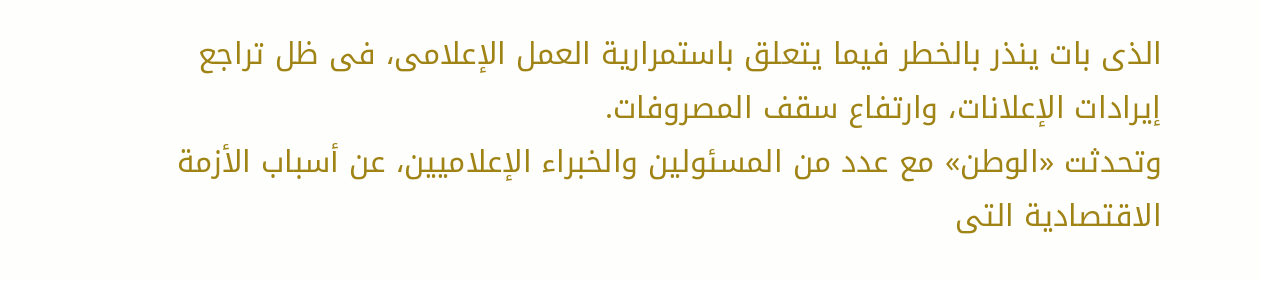الذى بات ينذر بالخطر فيما يتعلق باستمرارية العمل الإعلامى، فى ظل تراجع إيرادات الإعلانات، وارتفاع سقف المصروفات.
وتحدثت «الوطن» مع عدد من المسئولين والخبراء الإعلاميين، عن أسباب الأزمة الاقتصادية التى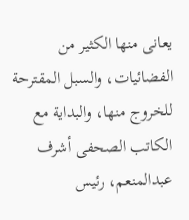يعانى منها الكثير من الفضائيات، والسبل المقترحة للخروج منها، والبداية مع الكاتب الصحفى أشرف عبدالمنعم، رئيس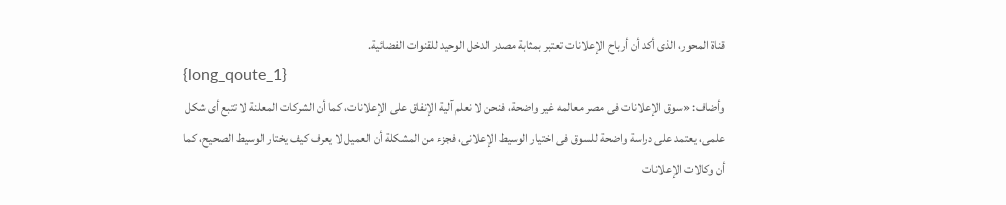قناة المحور، الذى أكد أن أرباح الإعلانات تعتبر بمثابة مصدر الدخل الوحيد للقنوات الفضائية.
{long_qoute_1}
وأضاف: «سوق الإعلانات فى مصر معالمه غير واضحة، فنحن لا نعلم آلية الإنفاق على الإعلانات، كما أن الشركات المعلنة لا تتبع أى شكل علمى، يعتمد على دراسة واضحة للسوق فى اختيار الوسيط الإعلانى، فجزء من المشكلة أن العميل لا يعرف كيف يختار الوسيط الصحيح، كما أن وكالات الإعلانات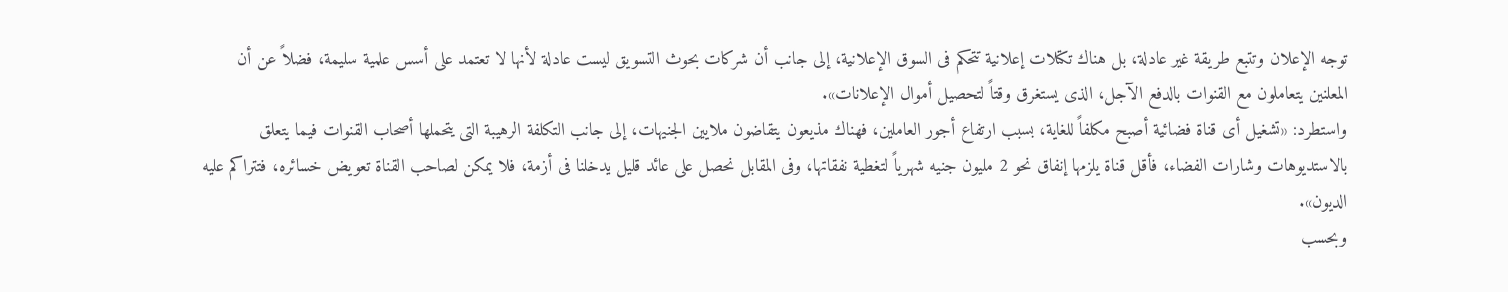توجه الإعلان وتتبع طريقة غير عادلة، بل هناك تكتلات إعلانية تتحكم فى السوق الإعلانية، إلى جانب أن شركات بحوث التسويق ليست عادلة لأنها لا تعتمد على أسس علمية سليمة، فضلاً عن أن المعلنين يتعاملون مع القنوات بالدفع الآجل، الذى يستغرق وقتاً لتحصيل أموال الإعلانات».
واستطرد: «تشغيل أى قناة فضائية أصبح مكلفاً للغاية، بسبب ارتفاع أجور العاملين، فهناك مذيعون يتقاضون ملايين الجنيهات، إلى جانب التكلفة الرهيبة التى يتحملها أصحاب القنوات فيما يتعلق بالاستديوهات وشارات الفضاء، فأقل قناة يلزمها إنفاق نحو 2 مليون جنيه شهرياً لتغطية نفقاتها، وفى المقابل نحصل على عائد قليل يدخلنا فى أزمة، فلا يمكن لصاحب القناة تعويض خسائره، فتتراكم عليه الديون».
وبحسب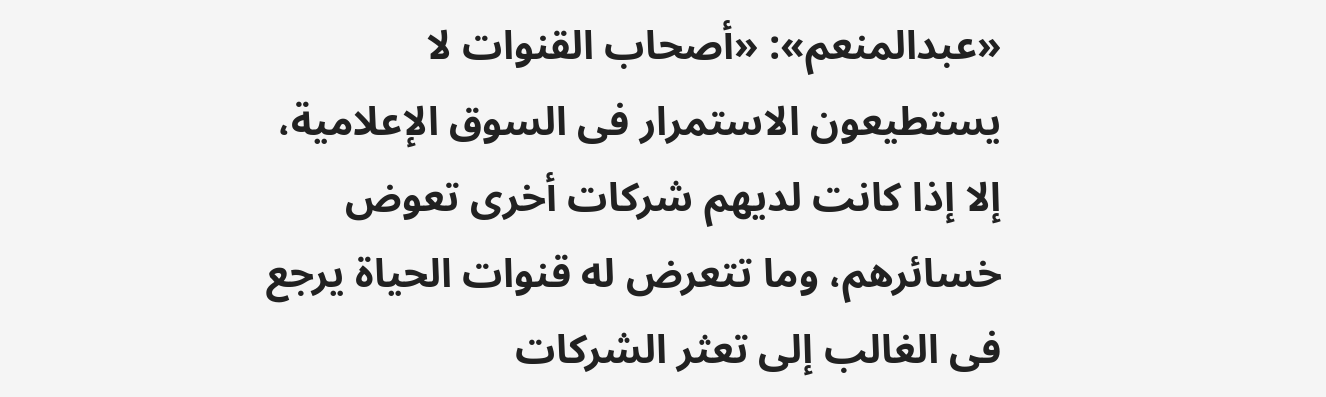«عبدالمنعم»: «أصحاب القنوات لا يستطيعون الاستمرار فى السوق الإعلامية، إلا إذا كانت لديهم شركات أخرى تعوض خسائرهم، وما تتعرض له قنوات الحياة يرجع فى الغالب إلى تعثر الشركات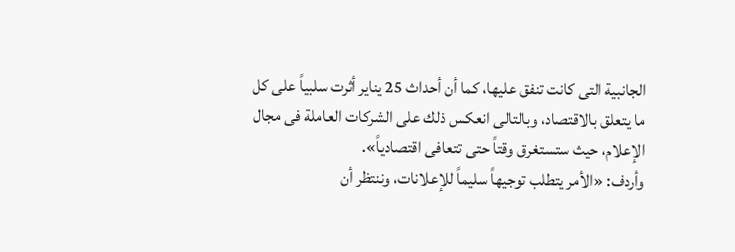الجانبية التى كانت تنفق عليها، كما أن أحداث 25 يناير أثرت سلبياً على كل ما يتعلق بالاقتصاد، وبالتالى انعكس ذلك على الشركات العاملة فى مجال الإعلام، حيث ستستغرق وقتاً حتى تتعافى اقتصادياً».
وأردف: «الأمر يتطلب توجيهاً سليماً للإعلانات، وننتظر أن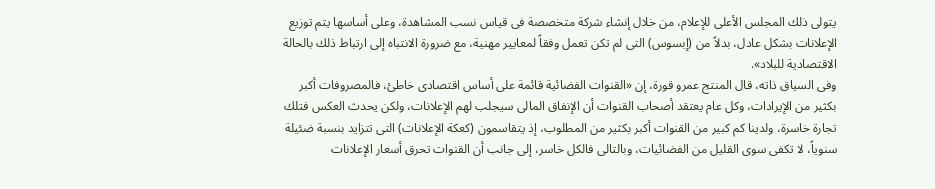يتولى ذلك المجلس الأعلى للإعلام، من خلال إنشاء شركة متخصصة فى قياس نسب المشاهدة، وعلى أساسها يتم توزيع الإعلانات بشكل عادل، بدلاً من (إبسوس) التى لم تكن تعمل وفقاً لمعايير مهنية، مع ضرورة الانتباه إلى ارتباط ذلك بالحالة الاقتصادية للبلاد».
وفى السياق ذاته، قال المنتج عمرو قورة، إن «القنوات الفضائية قائمة على أساس اقتصادى خاطئ، فالمصروفات أكبر بكثير من الإيرادات، وكل عام يعتقد أصحاب القنوات أن الإنفاق المالى سيجلب لهم الإعلانات، ولكن يحدث العكس فتلك تجارة خاسرة، ولدينا كم كبير من القنوات أكبر بكثير من المطلوب، إذ يتقاسمون (كعكة الإعلانات) التى تتزايد بنسبة ضئيلة سنوياً، لا تكفى سوى القليل من الفضائيات، وبالتالى فالكل خاسر، إلى جانب أن القنوات تحرق أسعار الإعلانات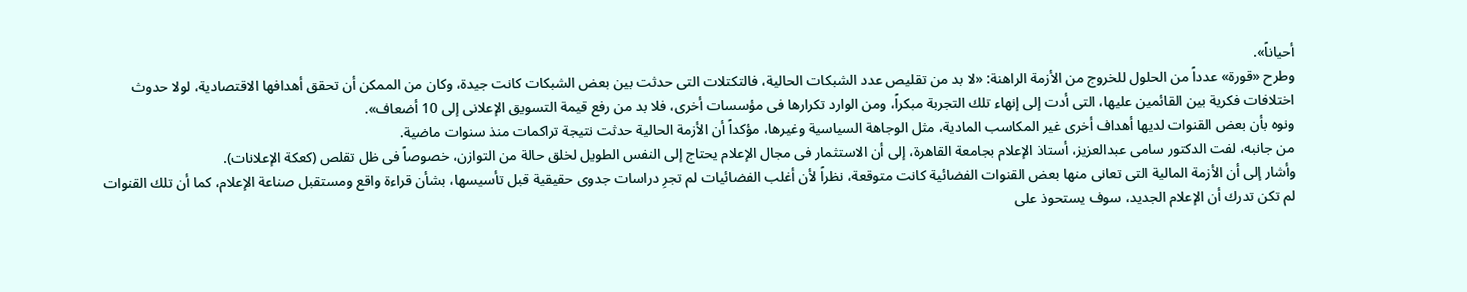أحياناً».
وطرح «قورة» عدداً من الحلول للخروج من الأزمة الراهنة: «لا بد من تقليص عدد الشبكات الحالية، فالتكتلات التى حدثت بين بعض الشبكات كانت جيدة، وكان من الممكن أن تحقق أهدافها الاقتصادية، لولا حدوث اختلافات فكرية بين القائمين عليها، التى أدت إلى إنهاء تلك التجربة مبكراً، ومن الوارد تكرارها فى مؤسسات أخرى، فلا بد من رفع قيمة التسويق الإعلانى إلى 10 أضعاف».
ونوه بأن بعض القنوات لديها أهداف أخرى غير المكاسب المادية، مثل الوجاهة السياسية وغيرها، مؤكداً أن الأزمة الحالية حدثت نتيجة تراكمات منذ سنوات ماضية.
من جانبه، لفت الدكتور سامى عبدالعزيز، أستاذ الإعلام بجامعة القاهرة، إلى أن الاستثمار فى مجال الإعلام يحتاج إلى النفس الطويل لخلق حالة من التوازن، خصوصاً فى ظل تقلص (كعكة الإعلانات).
وأشار إلى أن الأزمة المالية التى تعانى منها بعض القنوات الفضائية كانت متوقعة، نظراً لأن أغلب الفضائيات لم تجرِ دراسات جدوى حقيقية قبل تأسيسها، بشأن قراءة واقع ومستقبل صناعة الإعلام، كما أن تلك القنوات لم تكن تدرك أن الإعلام الجديد، سوف يستحوذ على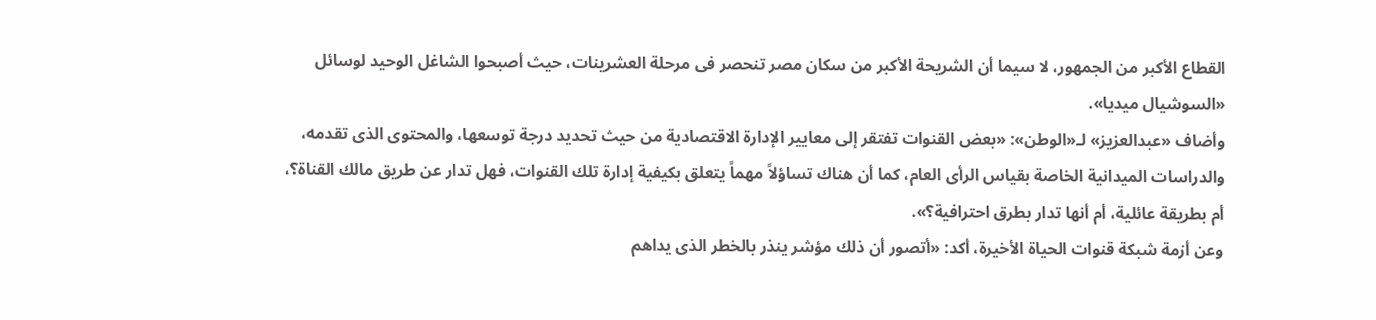القطاع الأكبر من الجمهور، لا سيما أن الشريحة الأكبر من سكان مصر تنحصر فى مرحلة العشرينات، حيث أصبحوا الشاغل الوحيد لوسائل «السوشيال ميديا».
وأضاف «عبدالعزيز» لـ«الوطن»: «بعض القنوات تفتقر إلى معايير الإدارة الاقتصادية من حيث تحديد درجة توسعها، والمحتوى الذى تقدمه، والدراسات الميدانية الخاصة بقياس الرأى العام، كما أن هناك تساؤلاً مهماً يتعلق بكيفية إدارة تلك القنوات، فهل تدار عن طريق مالك القناة؟، أم بطريقة عائلية، أم أنها تدار بطرق احترافية؟».
وعن أزمة شبكة قنوات الحياة الأخيرة، أكد: «أتصور أن ذلك مؤشر ينذر بالخطر الذى يداهم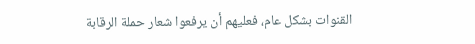القنوات بشكل عام، فعليهم أن يرفعوا شعار حملة الرقابة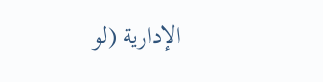الإدارية (لو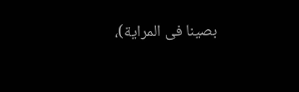بصينا فى المراية)،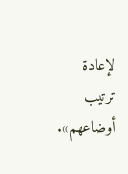لإعادة ترتيب أوضاعهم».